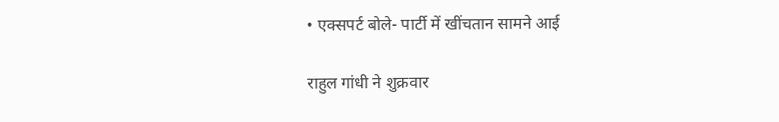• एक्सपर्ट बोले- पार्टी में खींचतान सामने आई

राहुल गांधी ने शुक्रवार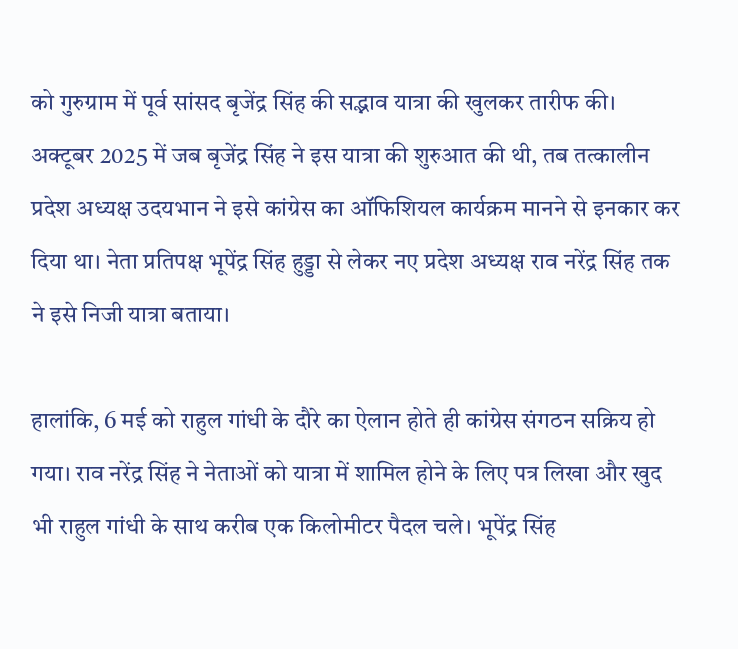को गुरुग्राम में पूर्व सांसद बृजेंद्र सिंह की सद्भाव यात्रा की खुलकर तारीफ की। अक्टूबर 2025 में जब बृजेंद्र सिंह ने इस यात्रा की शुरुआत की थी, तब तत्कालीन प्रदेश अध्यक्ष उदयभान ने इसे कांग्रेस का ऑफिशियल कार्यक्रम मानने से इनकार कर दिया था। नेता प्रतिपक्ष भूपेंद्र सिंह हुड्डा से लेकर नए प्रदेश अध्यक्ष राव नरेंद्र सिंह तक ने इसे निजी यात्रा बताया।

हालांकि, 6 मई को राहुल गांधी के दौरे का ऐलान होते ही कांग्रेस संगठन सक्रिय हो गया। राव नरेंद्र सिंह ने नेताओं को यात्रा में शामिल होने के लिए पत्र लिखा और खुद भी राहुल गांधी के साथ करीब एक किलोमीटर पैदल चले। भूपेंद्र सिंह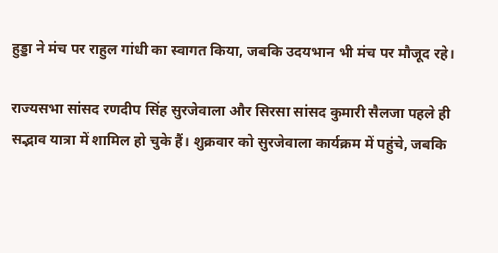हुड्डा ने मंच पर राहुल गांधी का स्वागत किया, जबकि उदयभान भी मंच पर मौजूद रहे।

राज्यसभा सांसद रणदीप सिंह सुरजेवाला और सिरसा सांसद कुमारी सैलजा पहले ही सद्भाव यात्रा में शामिल हो चुके हैं। शुक्रवार को सुरजेवाला कार्यक्रम में पहुंचे, जबकि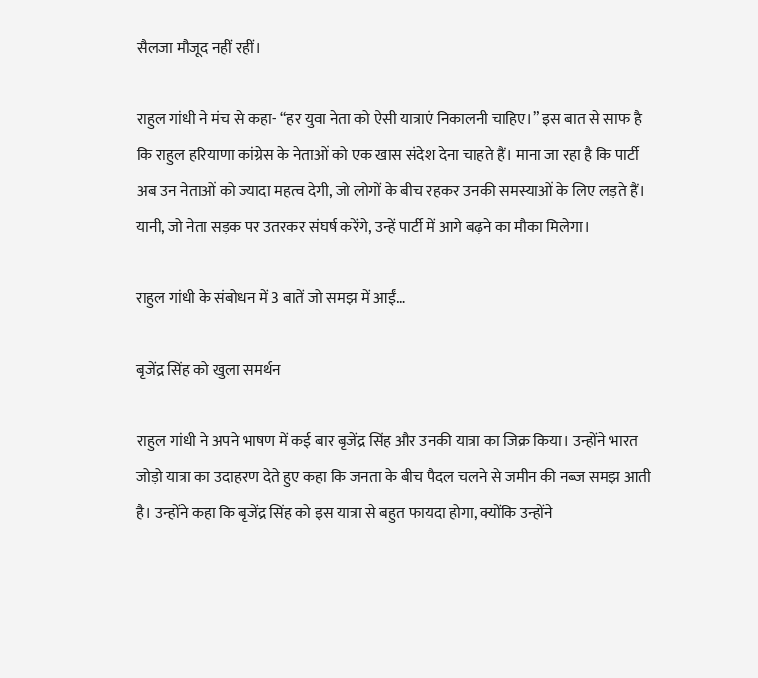सैलजा मौजूद नहीं रहीं।

राहुल गांधी ने मंच से कहा- “हर युवा नेता को ऐसी यात्राएं निकालनी चाहिए।” इस बात से साफ है कि राहुल हरियाणा कांग्रेस के नेताओं को एक खास संदेश देना चाहते हैं। माना जा रहा है कि पार्टी अब उन नेताओं को ज्यादा महत्व देगी, जो लोगों के बीच रहकर उनकी समस्याओं के लिए लड़ते हैं। यानी, जो नेता सड़क पर उतरकर संघर्ष करेंगे, उन्हें पार्टी में आगे बढ़ने का मौका मिलेगा।

राहुल गांधी के संबोधन में 3 बातें जो समझ में आईं…

बृजेंद्र सिंह को खुला समर्थन

राहुल गांधी ने अपने भाषण में कई बार बृजेंद्र सिंह और उनकी यात्रा का जिक्र किया। उन्होंने भारत जोड़ो यात्रा का उदाहरण देते हुए कहा कि जनता के बीच पैदल चलने से जमीन की नब्ज समझ आती है। उन्होंने कहा कि बृजेंद्र सिंह को इस यात्रा से बहुत फायदा होगा, क्योंकि उन्होंने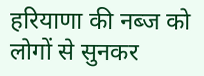हरियाणा की नब्ज को लोगों से सुनकर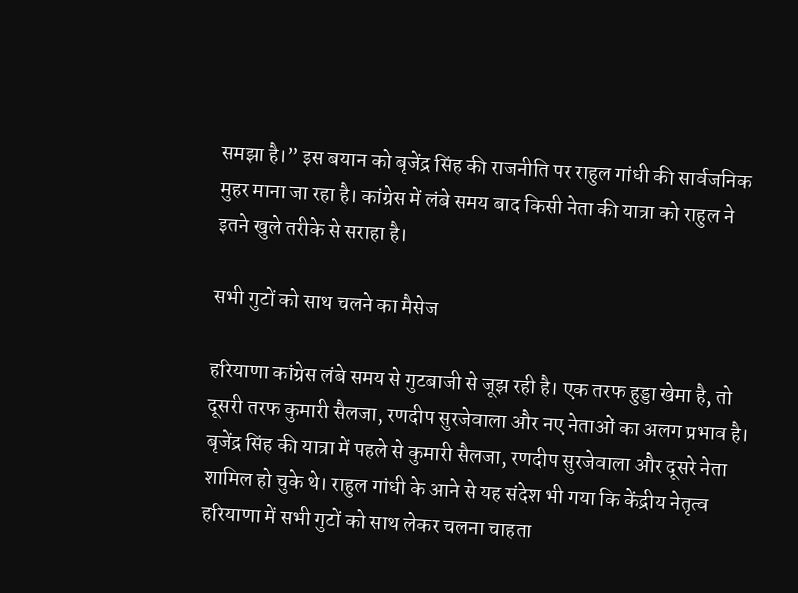समझा है।” इस बयान को बृजेंद्र सिंह की राजनीति पर राहुल गांधी की सार्वजनिक मुहर माना जा रहा है। कांग्रेस में लंबे समय बाद किसी नेता की यात्रा को राहुल ने इतने खुले तरीके से सराहा है।

सभी गुटों को साथ चलने का मैसेज

हरियाणा कांग्रेस लंबे समय से गुटबाजी से जूझ रही है। एक तरफ हुड्डा खेमा है, तो दूसरी तरफ कुमारी सैलजा, रणदीप सुरजेवाला और नए नेताओं का अलग प्रभाव है। बृजेंद्र सिंह की यात्रा में पहले से कुमारी सैलजा, रणदीप सुरजेवाला और दूसरे नेता शामिल हो चुके थे। राहुल गांधी के आने से यह संदेश भी गया कि केंद्रीय नेतृत्व हरियाणा में सभी गुटों को साथ लेकर चलना चाहता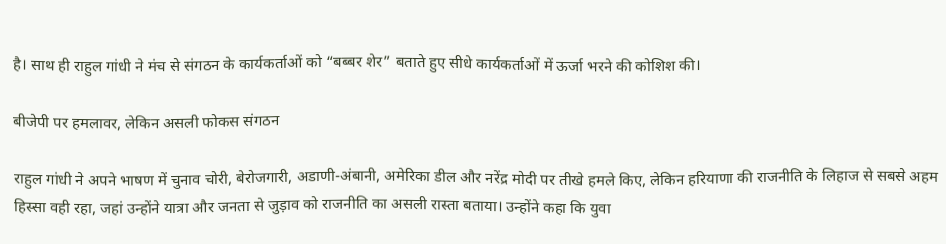है। साथ ही राहुल गांधी ने मंच से संगठन के कार्यकर्ताओं को “बब्बर शेर” बताते हुए सीधे कार्यकर्ताओं में ऊर्जा भरने की कोशिश की।

बीजेपी पर हमलावर, लेकिन असली फोकस संगठन

राहुल गांधी ने अपने भाषण में चुनाव चोरी, बेरोजगारी, अडाणी-अंबानी, अमेरिका डील और नरेंद्र मोदी पर तीखे हमले किए, लेकिन हरियाणा की राजनीति के लिहाज से सबसे अहम हिस्सा वही रहा, जहां उन्होंने यात्रा और जनता से जुड़ाव को राजनीति का असली रास्ता बताया। उन्होंने कहा कि युवा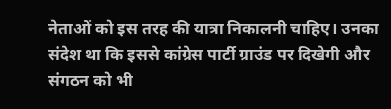नेताओं को इस तरह की यात्रा निकालनी चाहिए। उनका संदेश था कि इससे कांग्रेस पार्टी ग्राउंड पर दिखेगी और संगठन को भी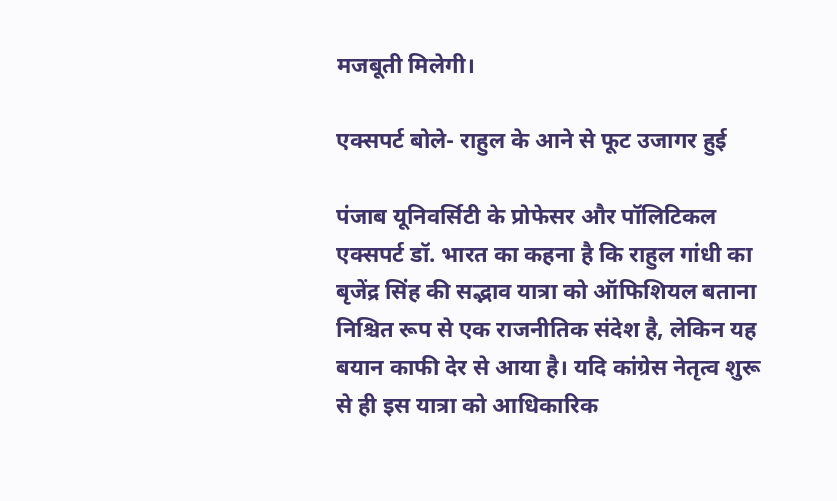मजबूती मिलेगी।

एक्सपर्ट बोले- राहुल के आने से फूट उजागर हुई

पंजाब यूनिवर्सिटी के प्रोफेसर और पॉलिटिकल एक्सपर्ट डॉ. भारत का कहना है कि राहुल गांधी का बृजेंद्र सिंह की सद्भाव यात्रा को ऑफिशियल बताना निश्चित रूप से एक राजनीतिक संदेश है, लेकिन यह बयान काफी देर से आया है। यदि कांग्रेस नेतृत्व शुरू से ही इस यात्रा को आधिकारिक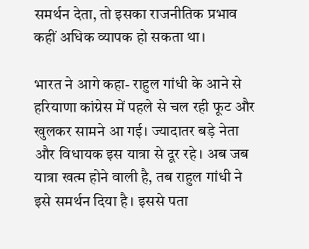समर्थन देता, तो इसका राजनीतिक प्रभाव कहीं अधिक व्यापक हो सकता था।

भारत ने आगे कहा- राहुल गांधी के आने से हरियाणा कांग्रेस में पहले से चल रही फूट और खुलकर सामने आ गई। ज्यादातर बड़े नेता और विधायक इस यात्रा से दूर रहे। अब जब यात्रा खत्म होने वाली है, तब राहुल गांधी ने इसे समर्थन दिया है। इससे पता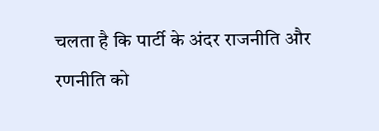चलता है कि पार्टी के अंदर राजनीति और रणनीति को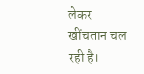लेकर खींचतान चल रही है।